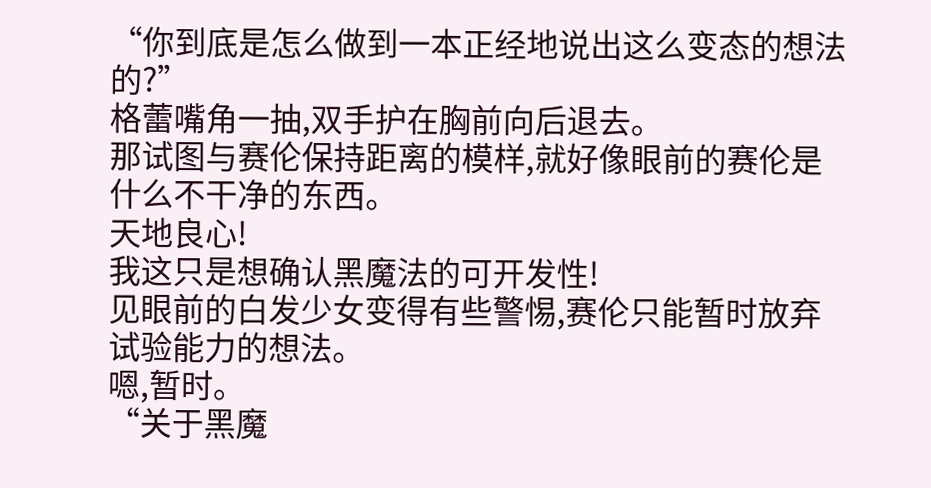“你到底是怎么做到一本正经地说出这么变态的想法的?”
格蕾嘴角一抽,双手护在胸前向后退去。
那试图与赛伦保持距离的模样,就好像眼前的赛伦是什么不干净的东西。
天地良心!
我这只是想确认黑魔法的可开发性!
见眼前的白发少女变得有些警惕,赛伦只能暂时放弃试验能力的想法。
嗯,暂时。
“关于黑魔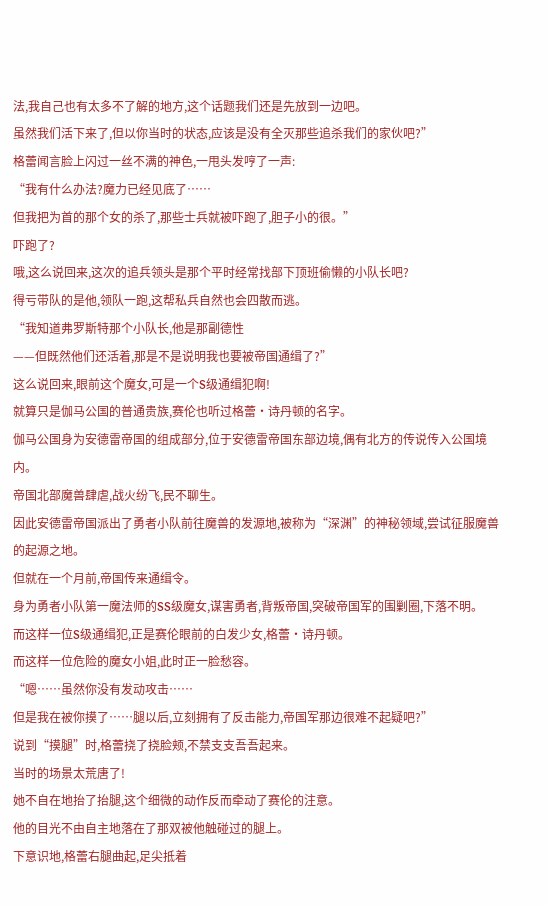法,我自己也有太多不了解的地方,这个话题我们还是先放到一边吧。
虽然我们活下来了,但以你当时的状态,应该是没有全灭那些追杀我们的家伙吧?”
格蕾闻言脸上闪过一丝不满的神色,一甩头发哼了一声:
“我有什么办法?魔力已经见底了……
但我把为首的那个女的杀了,那些士兵就被吓跑了,胆子小的很。”
吓跑了?
哦,这么说回来,这次的追兵领头是那个平时经常找部下顶班偷懒的小队长吧?
得亏带队的是他,领队一跑,这帮私兵自然也会四散而逃。
“我知道弗罗斯特那个小队长,他是那副德性
——但既然他们还活着,那是不是说明我也要被帝国通缉了?”
这么说回来,眼前这个魔女,可是一个S级通缉犯啊!
就算只是伽马公国的普通贵族,赛伦也听过格蕾·诗丹顿的名字。
伽马公国身为安德雷帝国的组成部分,位于安德雷帝国东部边境,偶有北方的传说传入公国境内。
帝国北部魔兽肆虐,战火纷飞,民不聊生。
因此安德雷帝国派出了勇者小队前往魔兽的发源地,被称为“深渊”的神秘领域,尝试征服魔兽的起源之地。
但就在一个月前,帝国传来通缉令。
身为勇者小队第一魔法师的SS级魔女,谋害勇者,背叛帝国,突破帝国军的围剿圈,下落不明。
而这样一位S级通缉犯,正是赛伦眼前的白发少女,格蕾·诗丹顿。
而这样一位危险的魔女小姐,此时正一脸愁容。
“嗯……虽然你没有发动攻击……
但是我在被你摸了……腿以后,立刻拥有了反击能力,帝国军那边很难不起疑吧?”
说到“摸腿”时,格蕾挠了挠脸颊,不禁支支吾吾起来。
当时的场景太荒唐了!
她不自在地抬了抬腿,这个细微的动作反而牵动了赛伦的注意。
他的目光不由自主地落在了那双被他触碰过的腿上。
下意识地,格蕾右腿曲起,足尖抵着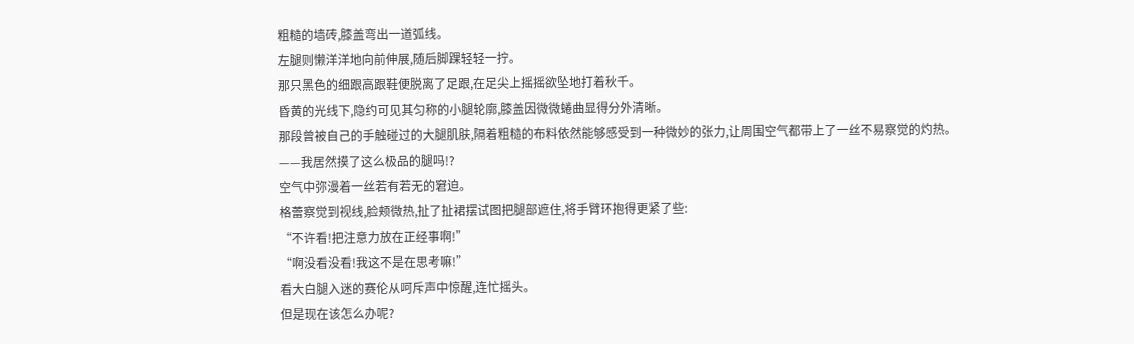粗糙的墙砖,膝盖弯出一道弧线。
左腿则懒洋洋地向前伸展,随后脚踝轻轻一拧。
那只黑色的细跟高跟鞋便脱离了足跟,在足尖上摇摇欲坠地打着秋千。
昏黄的光线下,隐约可见其匀称的小腿轮廓,膝盖因微微蜷曲显得分外清晰。
那段曾被自己的手触碰过的大腿肌肤,隔着粗糙的布料依然能够感受到一种微妙的张力,让周围空气都带上了一丝不易察觉的灼热。
——我居然摸了这么极品的腿吗!?
空气中弥漫着一丝若有若无的窘迫。
格蕾察觉到视线,脸颊微热,扯了扯裙摆试图把腿部遮住,将手臂环抱得更紧了些:
“不许看!把注意力放在正经事啊!”
“啊没看没看!我这不是在思考嘛!”
看大白腿入迷的赛伦从呵斥声中惊醒,连忙摇头。
但是现在该怎么办呢?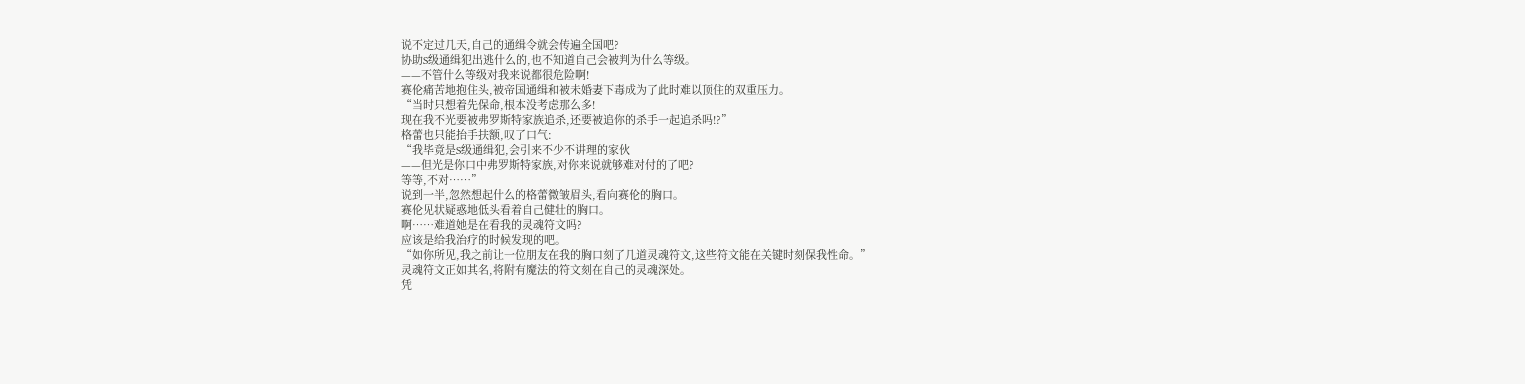说不定过几天,自己的通缉令就会传遍全国吧?
协助S级通缉犯出逃什么的,也不知道自己会被判为什么等级。
——不管什么等级对我来说都很危险啊!
赛伦痛苦地抱住头,被帝国通缉和被未婚妻下毒成为了此时难以顶住的双重压力。
“当时只想着先保命,根本没考虑那么多!
现在我不光要被弗罗斯特家族追杀,还要被追你的杀手一起追杀吗!?”
格蕾也只能抬手扶额,叹了口气:
“我毕竟是S级通缉犯,会引来不少不讲理的家伙
——但光是你口中弗罗斯特家族,对你来说就够难对付的了吧?
等等,不对……”
说到一半,忽然想起什么的格蕾微皱眉头,看向赛伦的胸口。
赛伦见状疑惑地低头看着自己健壮的胸口。
啊……难道她是在看我的灵魂符文吗?
应该是给我治疗的时候发现的吧。
“如你所见,我之前让一位朋友在我的胸口刻了几道灵魂符文,这些符文能在关键时刻保我性命。”
灵魂符文正如其名,将附有魔法的符文刻在自己的灵魂深处。
凭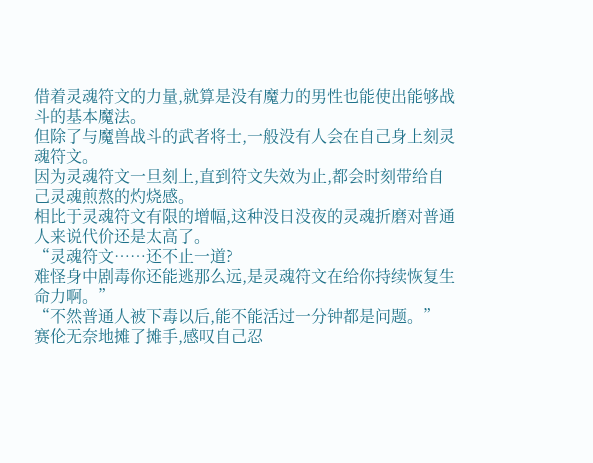借着灵魂符文的力量,就算是没有魔力的男性也能使出能够战斗的基本魔法。
但除了与魔兽战斗的武者将士,一般没有人会在自己身上刻灵魂符文。
因为灵魂符文一旦刻上,直到符文失效为止,都会时刻带给自己灵魂煎熬的灼烧感。
相比于灵魂符文有限的增幅,这种没日没夜的灵魂折磨对普通人来说代价还是太高了。
“灵魂符文……还不止一道?
难怪身中剧毒你还能逃那么远,是灵魂符文在给你持续恢复生命力啊。”
“不然普通人被下毒以后,能不能活过一分钟都是问题。”
赛伦无奈地摊了摊手,感叹自己忍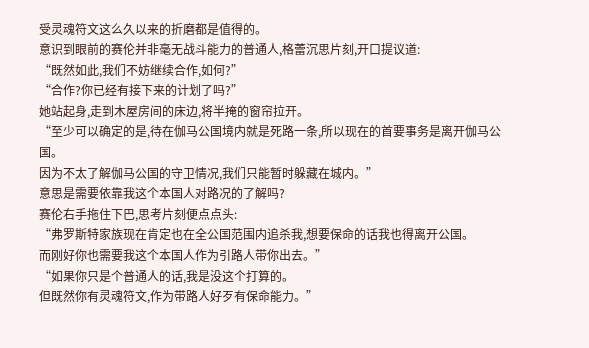受灵魂符文这么久以来的折磨都是值得的。
意识到眼前的赛伦并非毫无战斗能力的普通人,格蕾沉思片刻,开口提议道:
“既然如此,我们不妨继续合作,如何?”
“合作?你已经有接下来的计划了吗?”
她站起身,走到木屋房间的床边,将半掩的窗帘拉开。
“至少可以确定的是,待在伽马公国境内就是死路一条,所以现在的首要事务是离开伽马公国。
因为不太了解伽马公国的守卫情况,我们只能暂时躲藏在城内。”
意思是需要依靠我这个本国人对路况的了解吗?
赛伦右手拖住下巴,思考片刻便点点头:
“弗罗斯特家族现在肯定也在全公国范围内追杀我,想要保命的话我也得离开公国。
而刚好你也需要我这个本国人作为引路人带你出去。”
“如果你只是个普通人的话,我是没这个打算的。
但既然你有灵魂符文,作为带路人好歹有保命能力。”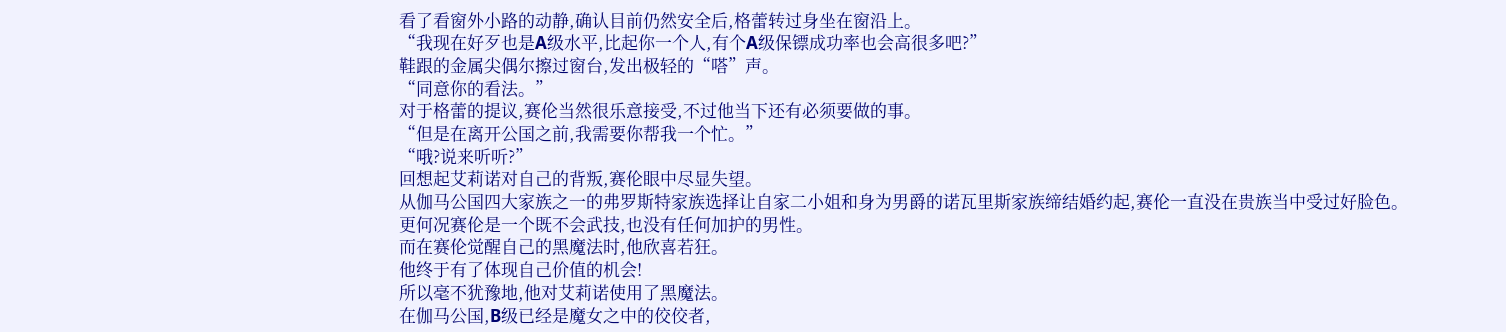看了看窗外小路的动静,确认目前仍然安全后,格蕾转过身坐在窗沿上。
“我现在好歹也是A级水平,比起你一个人,有个A级保镖成功率也会高很多吧?”
鞋跟的金属尖偶尔擦过窗台,发出极轻的“嗒”声。
“同意你的看法。”
对于格蕾的提议,赛伦当然很乐意接受,不过他当下还有必须要做的事。
“但是在离开公国之前,我需要你帮我一个忙。”
“哦?说来听听?”
回想起艾莉诺对自己的背叛,赛伦眼中尽显失望。
从伽马公国四大家族之一的弗罗斯特家族选择让自家二小姐和身为男爵的诺瓦里斯家族缔结婚约起,赛伦一直没在贵族当中受过好脸色。
更何况赛伦是一个既不会武技,也没有任何加护的男性。
而在赛伦觉醒自己的黑魔法时,他欣喜若狂。
他终于有了体现自己价值的机会!
所以毫不犹豫地,他对艾莉诺使用了黑魔法。
在伽马公国,B级已经是魔女之中的佼佼者,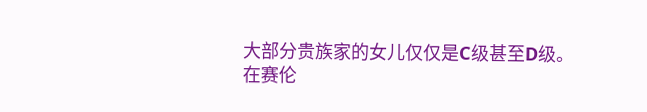大部分贵族家的女儿仅仅是C级甚至D级。
在赛伦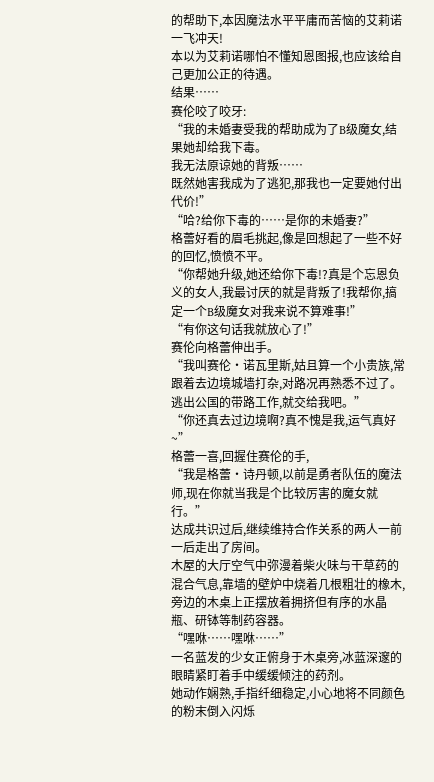的帮助下,本因魔法水平平庸而苦恼的艾莉诺一飞冲天!
本以为艾莉诺哪怕不懂知恩图报,也应该给自己更加公正的待遇。
结果……
赛伦咬了咬牙:
“我的未婚妻受我的帮助成为了B级魔女,结果她却给我下毒。
我无法原谅她的背叛……
既然她害我成为了逃犯,那我也一定要她付出代价!”
“哈?给你下毒的……是你的未婚妻?”
格蕾好看的眉毛挑起,像是回想起了一些不好的回忆,愤愤不平。
“你帮她升级,她还给你下毒!?真是个忘恩负义的女人,我最讨厌的就是背叛了!我帮你,搞定一个B级魔女对我来说不算难事!”
“有你这句话我就放心了!”
赛伦向格蕾伸出手。
“我叫赛伦·诺瓦里斯,姑且算一个小贵族,常跟着去边境城墙打杂,对路况再熟悉不过了。
逃出公国的带路工作,就交给我吧。”
“你还真去过边境啊?真不愧是我,运气真好~”
格蕾一喜,回握住赛伦的手,
“我是格蕾·诗丹顿,以前是勇者队伍的魔法师,现在你就当我是个比较厉害的魔女就行。”
达成共识过后,继续维持合作关系的两人一前一后走出了房间。
木屋的大厅空气中弥漫着柴火味与干草药的混合气息,靠墙的壁炉中烧着几根粗壮的橡木,旁边的木桌上正摆放着拥挤但有序的水晶瓶、研钵等制药容器。
“嘿咻……嘿咻……”
一名蓝发的少女正俯身于木桌旁,冰蓝深邃的眼睛紧盯着手中缓缓倾注的药剂。
她动作娴熟,手指纤细稳定,小心地将不同颜色的粉末倒入闪烁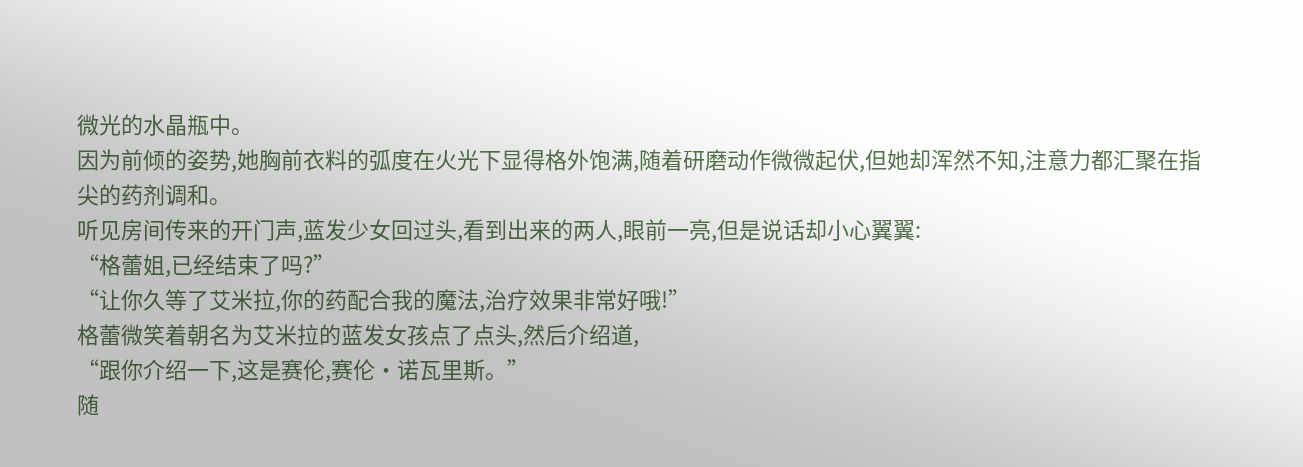微光的水晶瓶中。
因为前倾的姿势,她胸前衣料的弧度在火光下显得格外饱满,随着研磨动作微微起伏,但她却浑然不知,注意力都汇聚在指尖的药剂调和。
听见房间传来的开门声,蓝发少女回过头,看到出来的两人,眼前一亮,但是说话却小心翼翼:
“格蕾姐,已经结束了吗?”
“让你久等了艾米拉,你的药配合我的魔法,治疗效果非常好哦!”
格蕾微笑着朝名为艾米拉的蓝发女孩点了点头,然后介绍道,
“跟你介绍一下,这是赛伦,赛伦·诺瓦里斯。”
随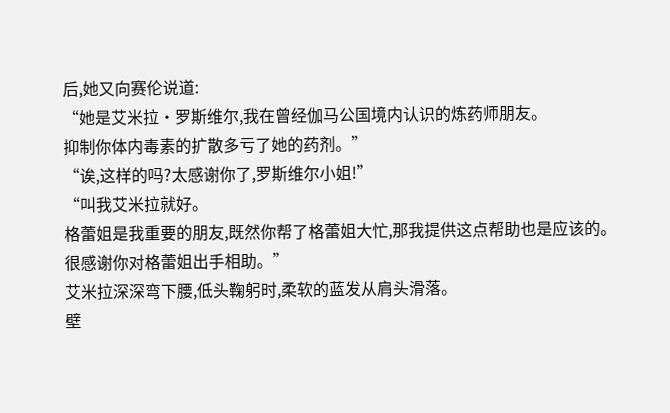后,她又向赛伦说道:
“她是艾米拉·罗斯维尔,我在曾经伽马公国境内认识的炼药师朋友。
抑制你体内毒素的扩散多亏了她的药剂。”
“诶,这样的吗?太感谢你了,罗斯维尔小姐!”
“叫我艾米拉就好。
格蕾姐是我重要的朋友,既然你帮了格蕾姐大忙,那我提供这点帮助也是应该的。
很感谢你对格蕾姐出手相助。”
艾米拉深深弯下腰,低头鞠躬时,柔软的蓝发从肩头滑落。
壁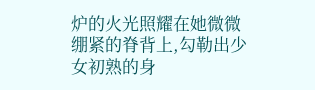炉的火光照耀在她微微绷紧的脊背上,勾勒出少女初熟的身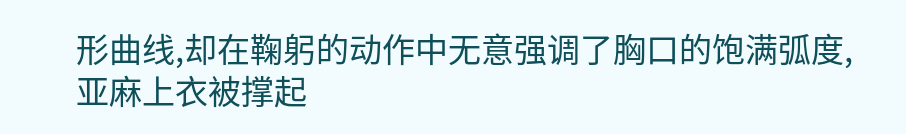形曲线,却在鞠躬的动作中无意强调了胸口的饱满弧度,亚麻上衣被撑起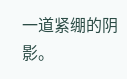一道紧绷的阴影。